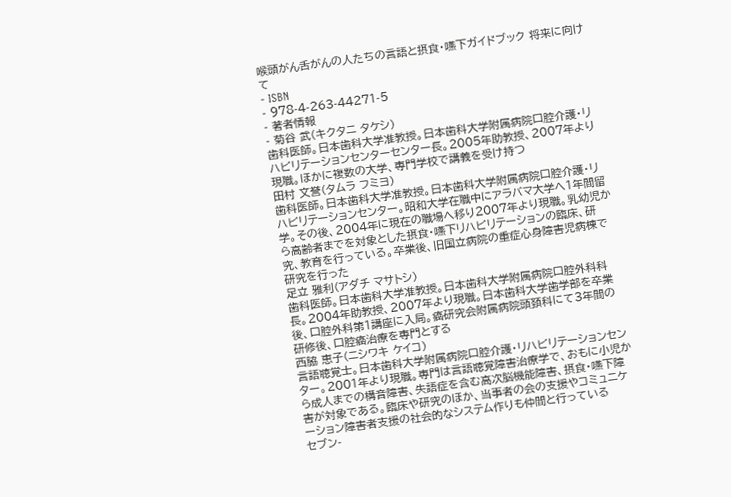喉頭がん舌がんの人たちの言語と摂食・嚥下ガイドブック 将来に向けて
- ISBN
- 978-4-263-44271-5
- 著者情報
- 菊谷 武(キクタニ タケシ)
歯科医師。日本歯科大学准教授。日本歯科大学附属病院口腔介護・リハビリテーションセンターセンター長。2005年助教授、2007年より現職。ほかに複数の大学、専門学校で講義を受け持つ
田村 文誉(タムラ フミヨ)
歯科医師。日本歯科大学准教授。日本歯科大学附属病院口腔介護・リハビリテーションセンター。昭和大学在職中にアラバマ大学へ1年間留学。その後、2004年に現在の職場へ移り2007年より現職。乳幼児から高齢者までを対象とした摂食・嚥下リハビリテーションの臨床、研究、教育を行っている。卒業後、旧国立病院の重症心身障害児病棟で研究を行った
足立 雅利(アダチ マサトシ)
歯科医師。日本歯科大学准教授。日本歯科大学附属病院口腔外科科長。2004年助教授、2007年より現職。日本歯科大学歯学部を卒業後、口腔外科第1講座に入局。癌研究会附属病院頭頚科にて3年間の研修後、口腔癌治療を専門とする
西脇 恵子(ニシワキ ケイコ)
言語聴覚士。日本歯科大学附属病院口腔介護・リハビリテーションセンター。2001年より現職。専門は言語聴覚障害治療学で、おもに小児から成人までの構音障害、失語症を含む高次脳機能障害、摂食・嚥下障害が対象である。臨床や研究のほか、当事者の会の支援やコミュニケーション障害者支援の社会的なシステム作りも仲間と行っている
セブン-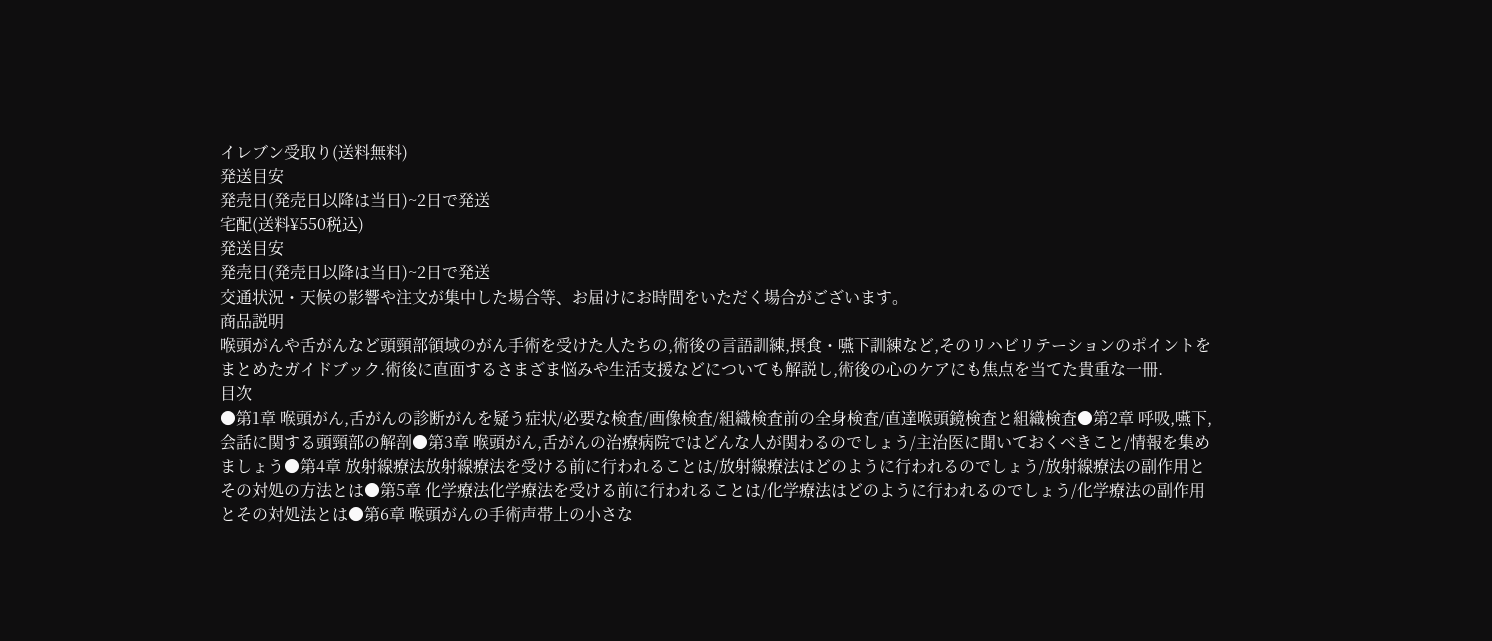イレブン受取り(送料無料)
発送目安
発売日(発売日以降は当日)~2日で発送
宅配(送料¥550税込)
発送目安
発売日(発売日以降は当日)~2日で発送
交通状況・天候の影響や注文が集中した場合等、お届けにお時間をいただく場合がございます。
商品説明
喉頭がんや舌がんなど頭頸部領域のがん手術を受けた人たちの,術後の言語訓練,摂食・嚥下訓練など,そのリハビリテーションのポイントをまとめたガイドブック.術後に直面するさまざま悩みや生活支援などについても解説し,術後の心のケアにも焦点を当てた貴重な一冊.
目次
●第1章 喉頭がん,舌がんの診断がんを疑う症状/必要な検査/画像検査/組織検査前の全身検査/直達喉頭鏡検査と組織検査●第2章 呼吸,嚥下,会話に関する頭頸部の解剖●第3章 喉頭がん,舌がんの治療病院ではどんな人が関わるのでしょう/主治医に聞いておくべきこと/情報を集めましょう●第4章 放射線療法放射線療法を受ける前に行われることは/放射線療法はどのように行われるのでしょう/放射線療法の副作用とその対処の方法とは●第5章 化学療法化学療法を受ける前に行われることは/化学療法はどのように行われるのでしょう/化学療法の副作用とその対処法とは●第6章 喉頭がんの手術声帯上の小さな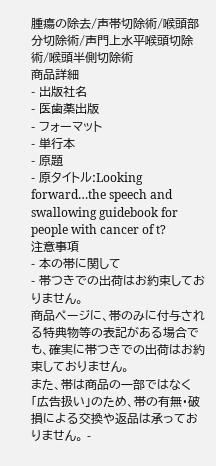腫瘍の除去/声帯切除術/喉頭部分切除術/声門上水平喉頭切除術/喉頭半側切除術
商品詳細
- 出版社名
- 医歯薬出版
- フォーマット
- 単行本
- 原題
- 原タイトル:Looking forward…the speech and swallowing guidebook for people with cancer of t?
注意事項
- 本の帯に関して
- 帯つきでの出荷はお約束しておりません。
商品ページに、帯のみに付与される特典物等の表記がある場合でも、確実に帯つきでの出荷はお約束しておりません。
また、帯は商品の一部ではなく「広告扱い」のため、帯の有無・破損による交換や返品は承っておりません。 -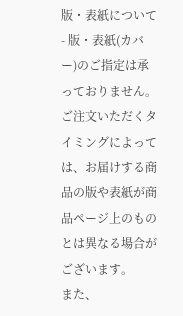版・表紙について
- 版・表紙(カバー)のご指定は承っておりません。ご注文いただくタイミングによっては、お届けする商品の版や表紙が商品ページ上のものとは異なる場合がございます。
また、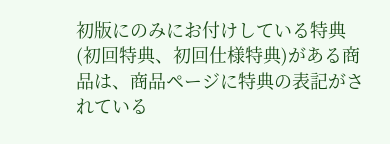初版にのみにお付けしている特典(初回特典、初回仕様特典)がある商品は、商品ページに特典の表記がされている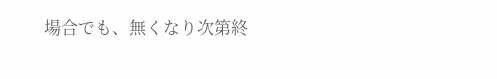場合でも、無くなり次第終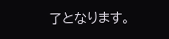了となります。